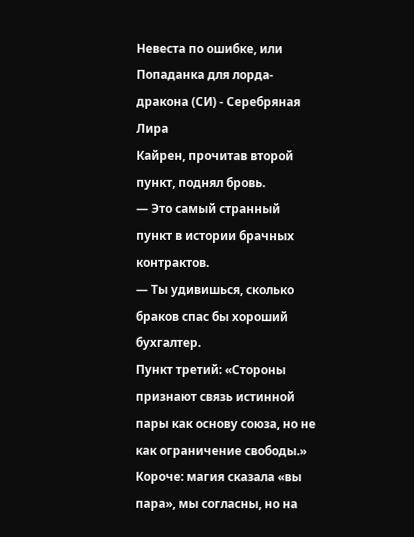Невеста по ошибке, или Попаданка для лорда-дракона (СИ) - Серебряная Лира
Кайрен, прочитав второй пункт, поднял бровь.
— Это самый странный пункт в истории брачных контрактов.
— Ты удивишься, сколько браков спас бы хороший бухгалтер.
Пункт третий: «Стороны признают связь истинной пары как основу союза, но не как ограничение свободы.» Короче: магия сказала «вы пара», мы согласны, но на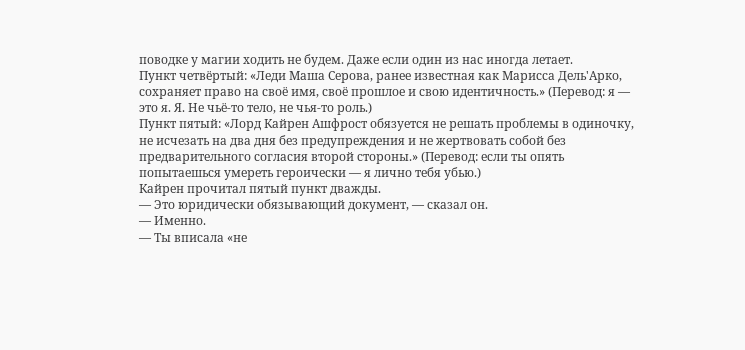поводке у магии ходить не будем. Даже если один из нас иногда летает.
Пункт четвёртый: «Леди Маша Серова, ранее известная как Марисса Дель'Арко, сохраняет право на своё имя, своё прошлое и свою идентичность.» (Перевод: я — это я. Я. Не чьё-то тело, не чья-то роль.)
Пункт пятый: «Лорд Кайрен Ашфрост обязуется не решать проблемы в одиночку, не исчезать на два дня без предупреждения и не жертвовать собой без предварительного согласия второй стороны.» (Перевод: если ты опять попытаешься умереть героически — я лично тебя убью.)
Кайрен прочитал пятый пункт дважды.
— Это юридически обязывающий документ, — сказал он.
— Именно.
— Ты вписала «не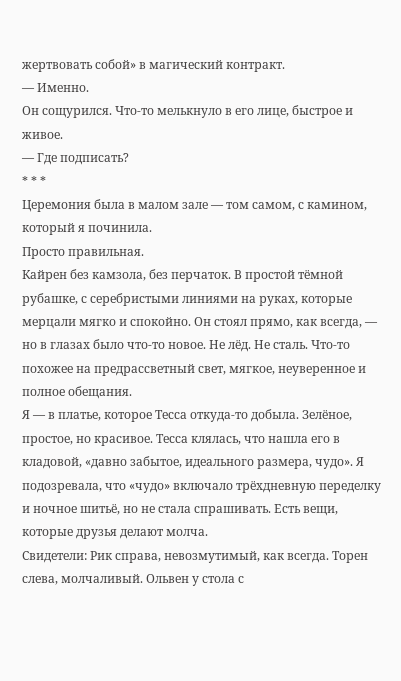жертвовать собой» в магический контракт.
— Именно.
Он сощурился. Что-то мелькнуло в его лице, быстрое и живое.
— Где подписать?
* * *
Церемония была в малом зале — том самом, с камином, который я починила.
Просто правильная.
Кайрен без камзола, без перчаток. В простой тёмной рубашке, с серебристыми линиями на руках, которые мерцали мягко и спокойно. Он стоял прямо, как всегда, — но в глазах было что-то новое. Не лёд. Не сталь. Что-то похожее на предрассветный свет, мягкое, неуверенное и полное обещания.
Я — в платье, которое Тесса откуда-то добыла. Зелёное, простое, но красивое. Тесса клялась, что нашла его в кладовой, «давно забытое, идеального размера, чудо». Я подозревала, что «чудо» включало трёхдневную переделку и ночное шитьё, но не стала спрашивать. Есть вещи, которые друзья делают молча.
Свидетели: Рик справа, невозмутимый, как всегда. Торен слева, молчаливый. Ольвен у стола с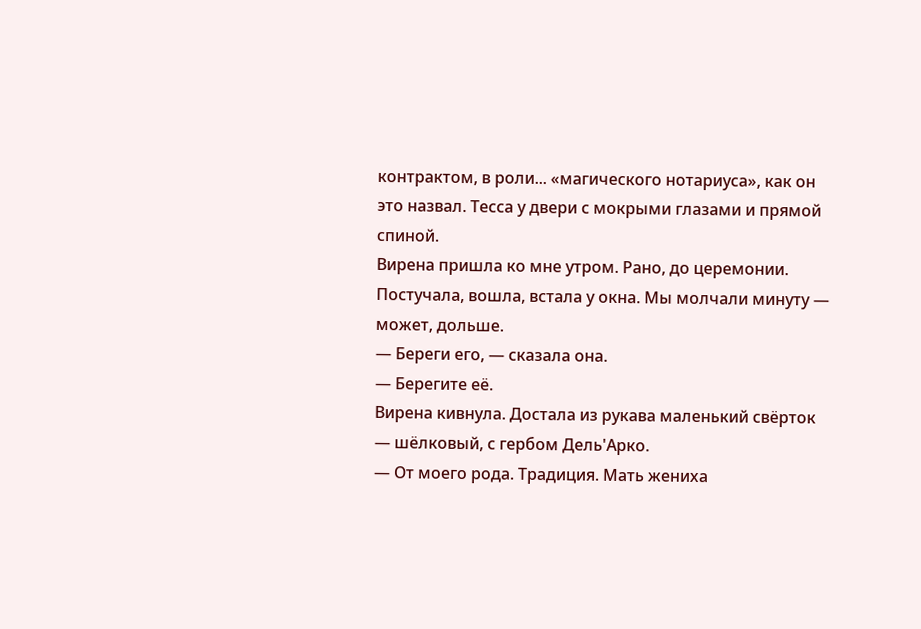контрактом, в роли... «магического нотариуса», как он это назвал. Тесса у двери с мокрыми глазами и прямой спиной.
Вирена пришла ко мне утром. Рано, до церемонии. Постучала, вошла, встала у окна. Мы молчали минуту — может, дольше.
— Береги его, — сказала она.
— Берегите её.
Вирена кивнула. Достала из рукава маленький свёрток — шёлковый, с гербом Дель'Арко.
— От моего рода. Традиция. Мать жениха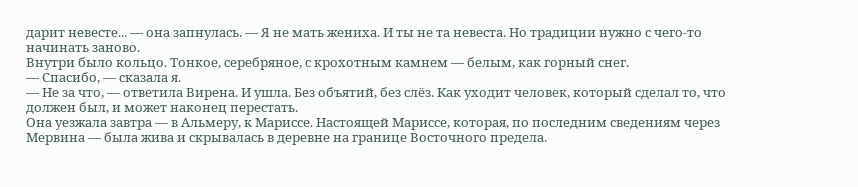дарит невесте... — она запнулась. — Я не мать жениха. И ты не та невеста. Но традиции нужно с чего-то начинать заново.
Внутри было кольцо. Тонкое, серебряное, с крохотным камнем — белым, как горный снег.
— Спасибо, — сказала я.
— Не за что, — ответила Вирена. И ушла. Без объятий, без слёз. Как уходит человек, который сделал то, что должен был, и может наконец перестать.
Она уезжала завтра — в Альмеру, к Мариссе. Настоящей Мариссе, которая, по последним сведениям через Мервина — была жива и скрывалась в деревне на границе Восточного предела.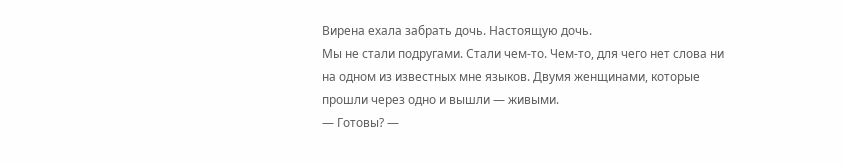Вирена ехала забрать дочь. Настоящую дочь.
Мы не стали подругами. Стали чем-то. Чем-то, для чего нет слова ни на одном из известных мне языков. Двумя женщинами, которые прошли через одно и вышли — живыми.
— Готовы? —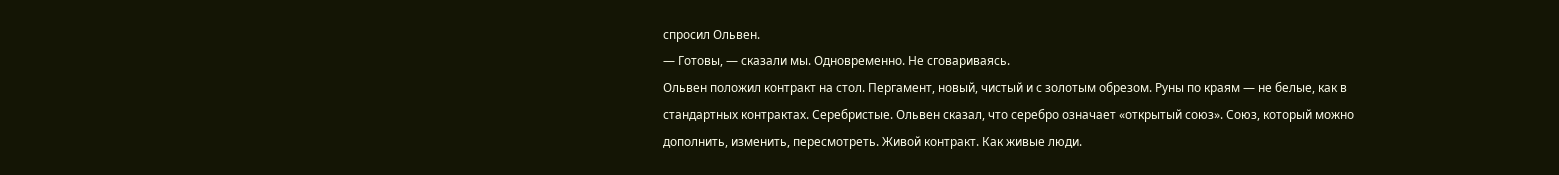спросил Ольвен.
— Готовы, — сказали мы. Одновременно. Не сговариваясь.
Ольвен положил контракт на стол. Пергамент, новый, чистый и с золотым обрезом. Руны по краям — не белые, как в стандартных контрактах. Серебристые. Ольвен сказал, что серебро означает «открытый союз». Союз, который можно дополнить, изменить, пересмотреть. Живой контракт. Как живые люди.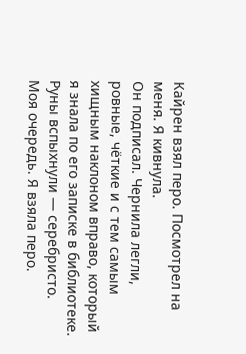Кайрен взял перо. Посмотрел на меня. Я кивнула.
Он подписал. Чернила легли, ровные, чёткие и с тем самым хищным наклоном вправо, который я знала по его записке в библиотеке. Руны вспыхнули — серебристо.
Моя очередь. Я взяла перо.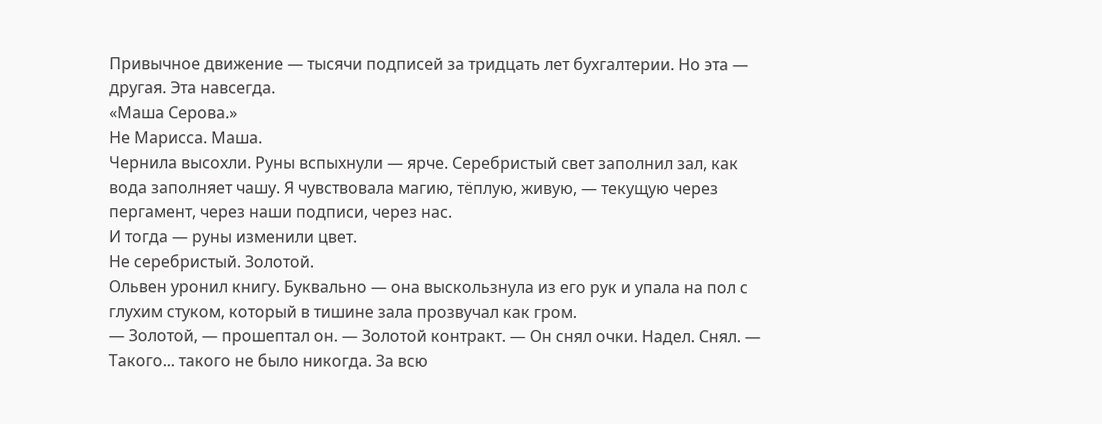Привычное движение — тысячи подписей за тридцать лет бухгалтерии. Но эта — другая. Эта навсегда.
«Маша Серова.»
Не Марисса. Маша.
Чернила высохли. Руны вспыхнули — ярче. Серебристый свет заполнил зал, как вода заполняет чашу. Я чувствовала магию, тёплую, живую, — текущую через пергамент, через наши подписи, через нас.
И тогда — руны изменили цвет.
Не серебристый. Золотой.
Ольвен уронил книгу. Буквально — она выскользнула из его рук и упала на пол с глухим стуком, который в тишине зала прозвучал как гром.
— Золотой, — прошептал он. — Золотой контракт. — Он снял очки. Надел. Снял. — Такого... такого не было никогда. За всю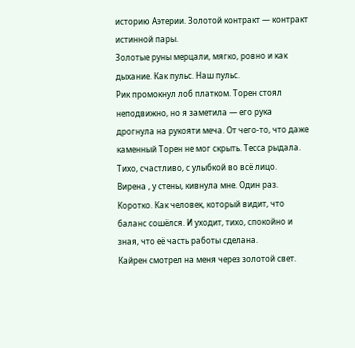историю Аэтерии. Золотой контракт — контракт истинной пары.
Золотые руны мерцали, мягко, ровно и как дыхание. Как пульс. Наш пульс.
Рик промокнул лоб платком. Торен стоял неподвижно, но я заметила — его рука дрогнула на рукояти меча. От чего-то, что даже каменный Торен не мог скрыть. Тесса рыдала. Тихо, счастливо, с улыбкой во всё лицо.
Вирена , у стены, кивнула мне. Один раз. Коротко. Как человек, который видит, что баланс сошёлся. И уходит, тихо, спокойно и зная, что её часть работы сделана.
Кайрен смотрел на меня через золотой свет.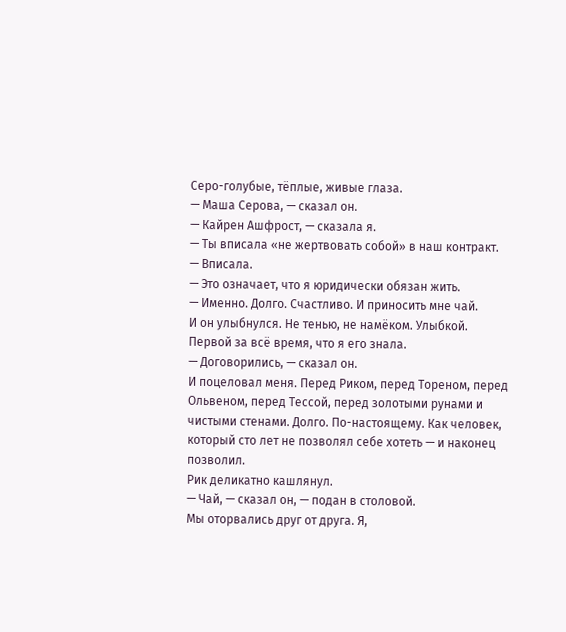Серо-голубые, тёплые, живые глаза.
— Маша Серова, — сказал он.
— Кайрен Ашфрост, — сказала я.
— Ты вписала «не жертвовать собой» в наш контракт.
— Вписала.
— Это означает, что я юридически обязан жить.
— Именно. Долго. Счастливо. И приносить мне чай.
И он улыбнулся. Не тенью, не намёком. Улыбкой. Первой за всё время, что я его знала.
— Договорились, — сказал он.
И поцеловал меня. Перед Риком, перед Тореном, перед Ольвеном, перед Тессой, перед золотыми рунами и чистыми стенами. Долго. По-настоящему. Как человек, который сто лет не позволял себе хотеть — и наконец позволил.
Рик деликатно кашлянул.
— Чай, — сказал он, — подан в столовой.
Мы оторвались друг от друга. Я,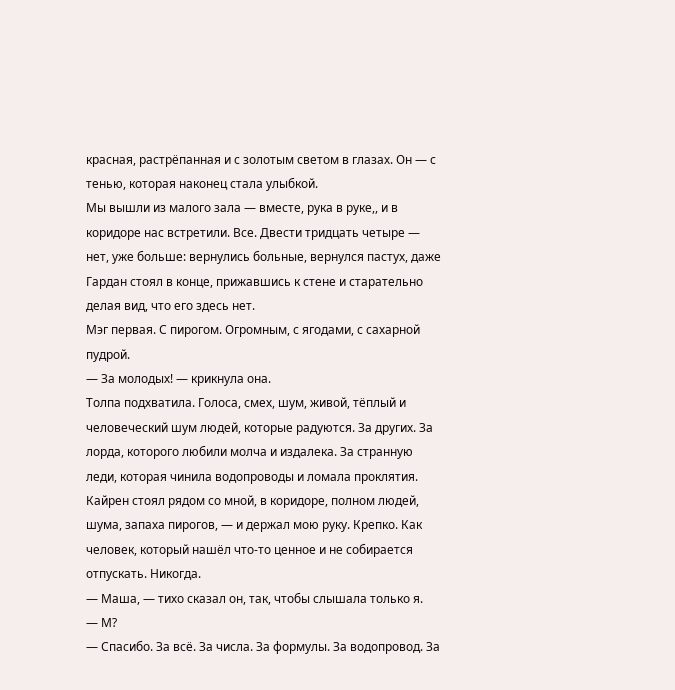красная, растрёпанная и с золотым светом в глазах. Он — с тенью, которая наконец стала улыбкой.
Мы вышли из малого зала — вместе, рука в руке,, и в коридоре нас встретили. Все. Двести тридцать четыре — нет, уже больше: вернулись больные, вернулся пастух, даже Гардан стоял в конце, прижавшись к стене и старательно делая вид, что его здесь нет.
Мэг первая. С пирогом. Огромным, с ягодами, с сахарной пудрой.
— За молодых! — крикнула она.
Толпа подхватила. Голоса, смех, шум, живой, тёплый и человеческий шум людей, которые радуются. За других. За лорда, которого любили молча и издалека. За странную леди, которая чинила водопроводы и ломала проклятия.
Кайрен стоял рядом со мной, в коридоре, полном людей, шума, запаха пирогов, — и держал мою руку. Крепко. Как человек, который нашёл что-то ценное и не собирается отпускать. Никогда.
— Маша, — тихо сказал он, так, чтобы слышала только я.
— М?
— Спасибо. За всё. За числа. За формулы. За водопровод. За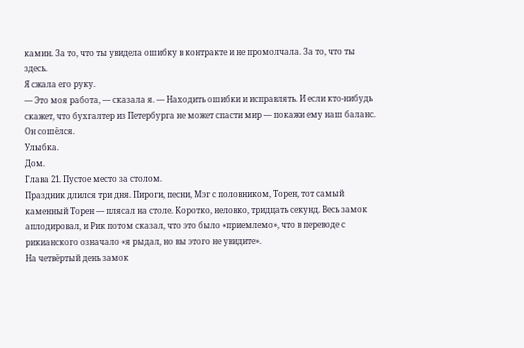камин. За то, что ты увидела ошибку в контракте и не промолчала. За то, что ты здесь.
Я сжала его руку.
— Это моя работа, — сказала я. — Находить ошибки и исправлять. И если кто-нибудь скажет, что бухгалтер из Петербурга не может спасти мир — покажи ему наш баланс. Он сошёлся.
Улыбка.
Дом.
Глава 21. Пустое место за столом.
Праздник длился три дня. Пироги, песни, Мэг с половником, Торен, тот самый каменный Торен — плясал на столе. Коротко, неловко, тридцать секунд. Весь замок аплодировал, и Рик потом сказал, что это было «приемлемо», что в переводе с рикианского означало «я рыдал, но вы этого не увидите».
На четвёртый день замок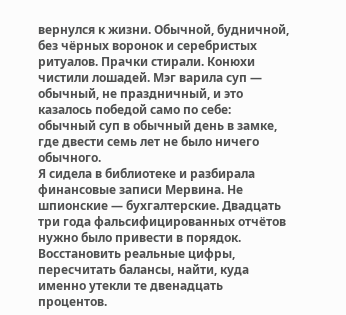вернулся к жизни. Обычной, будничной, без чёрных воронок и серебристых ритуалов. Прачки стирали. Конюхи чистили лошадей. Мэг варила суп — обычный, не праздничный, и это казалось победой само по себе: обычный суп в обычный день в замке, где двести семь лет не было ничего обычного.
Я сидела в библиотеке и разбирала финансовые записи Мервина. Не шпионские — бухгалтерские. Двадцать три года фальсифицированных отчётов нужно было привести в порядок. Восстановить реальные цифры, пересчитать балансы, найти, куда именно утекли те двенадцать процентов.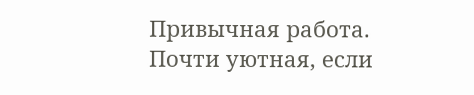Привычная работа. Почти уютная, если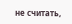не считать,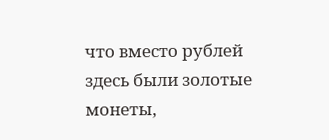что вместо рублей здесь были золотые монеты,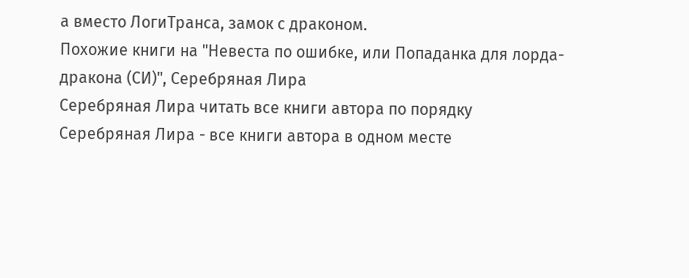а вместо ЛогиТранса, замок с драконом.
Похожие книги на "Невеста по ошибке, или Попаданка для лорда-дракона (СИ)", Серебряная Лира
Серебряная Лира читать все книги автора по порядку
Серебряная Лира - все книги автора в одном месте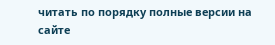читать по порядку полные версии на сайте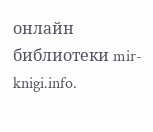онлайн библиотеки mir-knigi.info.